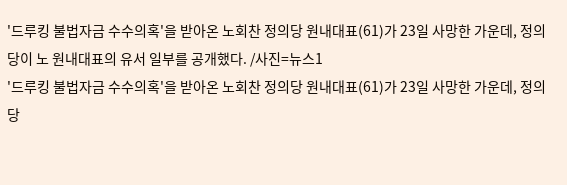'드루킹 불법자금 수수의혹'을 받아온 노회찬 정의당 원내대표(61)가 23일 사망한 가운데, 정의당이 노 원내대표의 유서 일부를 공개했다. /사진=뉴스1
'드루킹 불법자금 수수의혹'을 받아온 노회찬 정의당 원내대표(61)가 23일 사망한 가운데, 정의당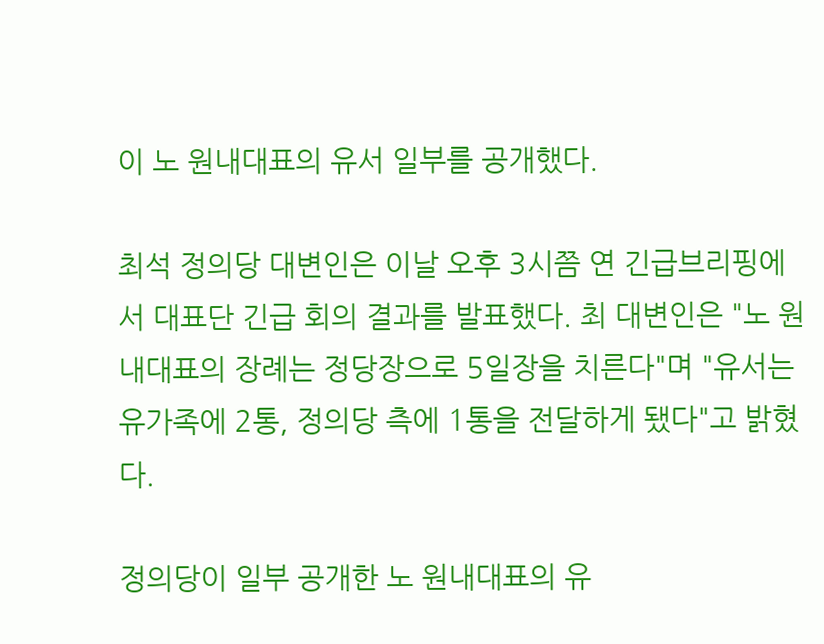이 노 원내대표의 유서 일부를 공개했다.

최석 정의당 대변인은 이날 오후 3시쯤 연 긴급브리핑에서 대표단 긴급 회의 결과를 발표했다. 최 대변인은 "노 원내대표의 장례는 정당장으로 5일장을 치른다"며 "유서는 유가족에 2통, 정의당 측에 1통을 전달하게 됐다"고 밝혔다.

정의당이 일부 공개한 노 원내대표의 유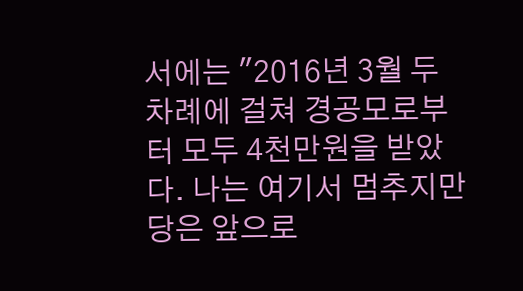서에는 "2016년 3월 두 차례에 걸쳐 경공모로부터 모두 4천만원을 받았다. 나는 여기서 멈추지만 당은 앞으로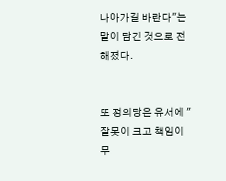나아가길 바란다"는 말이 담긴 것으로 전해졌다.


또 정의당은 유서에 "잘못이 크고 책임이 무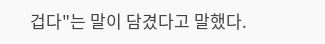겁다"는 말이 담겼다고 말했다.